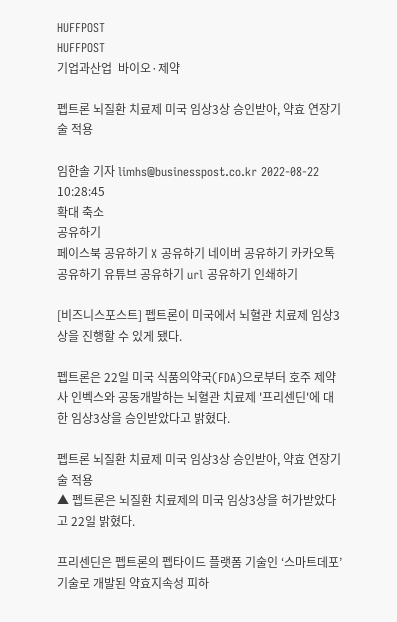HUFFPOST
HUFFPOST
기업과산업  바이오·제약

펩트론 뇌질환 치료제 미국 임상3상 승인받아, 약효 연장기술 적용

임한솔 기자 limhs@businesspost.co.kr 2022-08-22 10:28:45
확대 축소
공유하기
페이스북 공유하기 X 공유하기 네이버 공유하기 카카오톡 공유하기 유튜브 공유하기 url 공유하기 인쇄하기

[비즈니스포스트] 펩트론이 미국에서 뇌혈관 치료제 임상3상을 진행할 수 있게 됐다.

펩트론은 22일 미국 식품의약국(FDA)으로부터 호주 제약사 인벡스와 공동개발하는 뇌혈관 치료제 '프리센딘'에 대한 임상3상을 승인받았다고 밝혔다.

펩트론 뇌질환 치료제 미국 임상3상 승인받아, 약효 연장기술 적용
▲ 펩트론은 뇌질환 치료제의 미국 임상3상을 허가받았다고 22일 밝혔다.

프리센딘은 펩트론의 펩타이드 플랫폼 기술인 ‘스마트데포’ 기술로 개발된 약효지속성 피하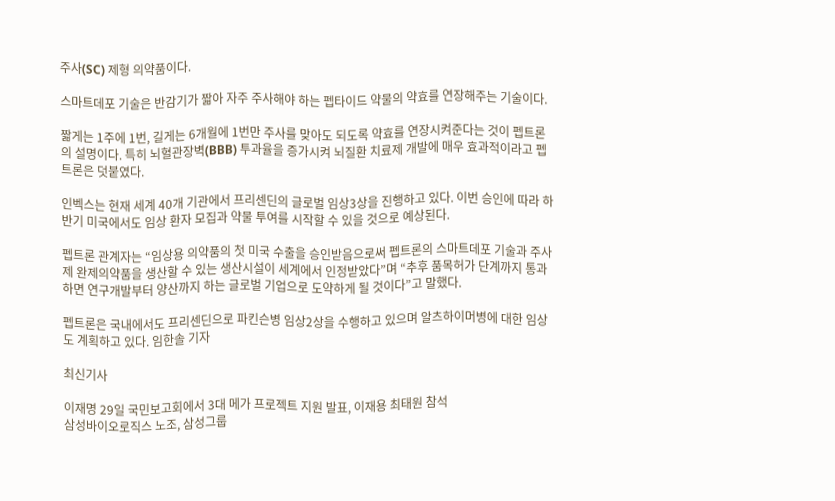주사(SC) 제형 의약품이다.

스마트데포 기술은 반감기가 짧아 자주 주사해야 하는 펩타이드 약물의 약효를 연장해주는 기술이다.

짧게는 1주에 1번, 길게는 6개월에 1번만 주사를 맞아도 되도록 약효를 연장시켜준다는 것이 펩트론의 설명이다. 특히 뇌혈관장벽(BBB) 투과율을 증가시켜 뇌질환 치료제 개발에 매우 효과적이라고 펩트론은 덧붙였다.

인벡스는 현재 세계 40개 기관에서 프리센딘의 글로벌 임상3상을 진행하고 있다. 이번 승인에 따라 하반기 미국에서도 임상 환자 모집과 약물 투여를 시작할 수 있을 것으로 예상된다.

펩트론 관계자는 “임상용 의약품의 첫 미국 수출을 승인받음으로써 펩트론의 스마트데포 기술과 주사제 완제의약품을 생산할 수 있는 생산시설이 세계에서 인정받았다”며 “추후 품목허가 단계까지 통과하면 연구개발부터 양산까지 하는 글로벌 기업으로 도약하게 될 것이다”고 말했다.

펩트론은 국내에서도 프리센딘으로 파킨슨병 임상2상을 수행하고 있으며 알츠하이머병에 대한 임상도 계획하고 있다. 임한솔 기자

최신기사

이재명 29일 국민보고회에서 3대 메가 프로젝트 지원 발표, 이재용 최태원 참석
삼성바이오로직스 노조, 삼성그룹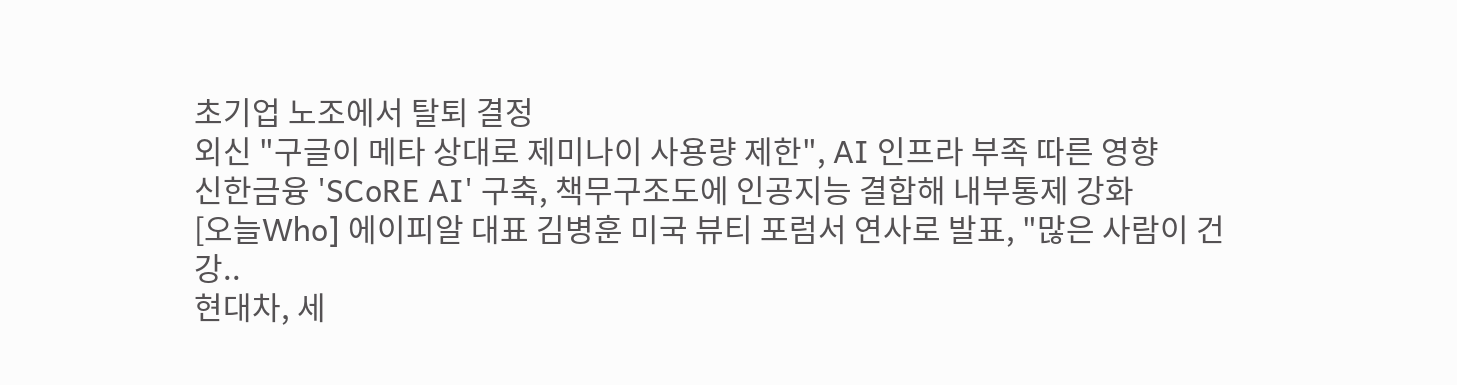초기업 노조에서 탈퇴 결정
외신 "구글이 메타 상대로 제미나이 사용량 제한", AI 인프라 부족 따른 영향
신한금융 'SCoRE AI' 구축, 책무구조도에 인공지능 결합해 내부통제 강화
[오늘Who] 에이피알 대표 김병훈 미국 뷰티 포럼서 연사로 발표, "많은 사람이 건강..
현대차, 세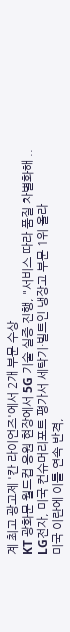계 최고 광고제 '칸 라이언즈'에서 2개 부문 수상
KT 광화문 월드컵 응원 현장에서 5G 기술 실증 진행, "서비스 따라 품질 차별화해 ..
LG전자, 미국 컨슈머리포트 평가서 세탁기·빌트인 냉장고 부문 1위 올라
미국 이란에 이틀 연속 반격,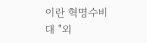이란 혁명수비대 "외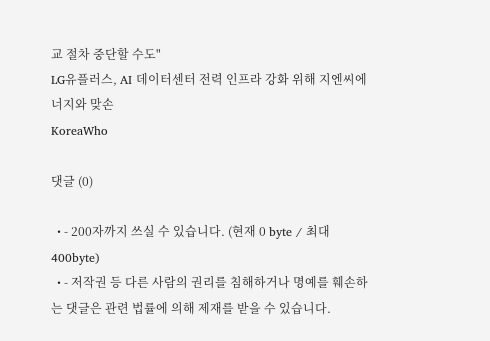교 절차 중단할 수도"
LG유플러스, AI 데이터센터 전력 인프라 강화 위해 지엔씨에너지와 맞손
KoreaWho

댓글 (0)

  • - 200자까지 쓰실 수 있습니다. (현재 0 byte / 최대 400byte)
  • - 저작권 등 다른 사람의 권리를 침해하거나 명예를 훼손하는 댓글은 관련 법률에 의해 제재를 받을 수 있습니다.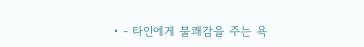• - 타인에게 불쾌감을 주는 욕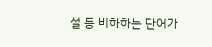설 등 비하하는 단어가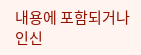내용에 포함되거나 인신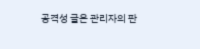공격성 글은 관리자의 판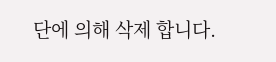단에 의해 삭제 합니다.